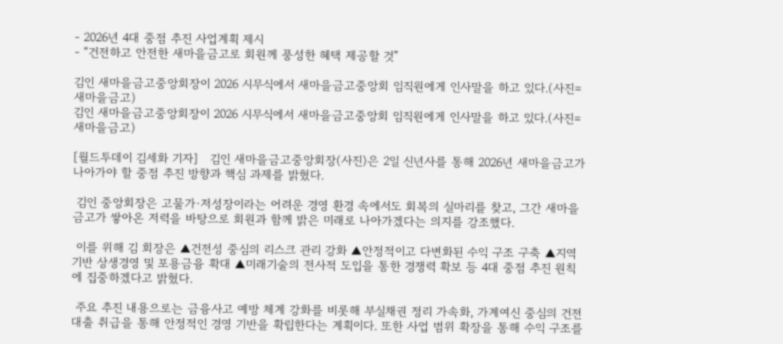- 2026년 4대 중점 추진 사업계획 제시
- “건전하고 안전한 새마을금고로 회원께 풍성한 혜택 제공할 것”

김인 새마을금고중앙회장이 2026 시무식에서 새마을금고중앙회 임직원에게 인사말을 하고 있다.(사진=새마을금고)
김인 새마을금고중앙회장이 2026 시무식에서 새마을금고중앙회 임직원에게 인사말을 하고 있다.(사진=새마을금고)

[월드투데이 김세화 기자]   김인 새마을금고중앙회장(사진)은 2일 신년사를 통해 2026년 새마을금고가 나아가야 할 중점 추진 방향과 핵심 과제를 밝혔다.

 김인 중앙회장은 고물가·저성장이라는 어려운 경영 환경 속에서도 회복의 실마리를 찾고, 그간 새마을금고가 쌓아온 저력을 바탕으로 회원과 함께 밝은 미래로 나아가겠다는 의지를 강조했다.

 이를 위해 김 회장은 ▲건전성 중심의 리스크 관리 강화 ▲안정적이고 다변화된 수익 구조 구축 ▲지역 기반 상생경영 및 포용금융 확대 ▲미래기술의 전사적 도입을 통한 경쟁력 확보 등 4대 중점 추진 원칙에 집중하겠다고 밝혔다.

 주요 추진 내용으로는 금융사고 예방 체계 강화를 비롯해 부실채권 정리 가속화, 가계여신 중심의 건전 대출 취급을 통해 안정적인 경영 기반을 확립한다는 계획이다. 또한 사업 범위 확장을 통해 수익 구조를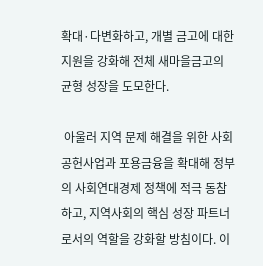확대·다변화하고, 개별 금고에 대한 지원을 강화해 전체 새마을금고의 균형 성장을 도모한다.

 아울러 지역 문제 해결을 위한 사회공헌사업과 포용금융을 확대해 정부의 사회연대경제 정책에 적극 동참하고, 지역사회의 핵심 성장 파트너로서의 역할을 강화할 방침이다. 이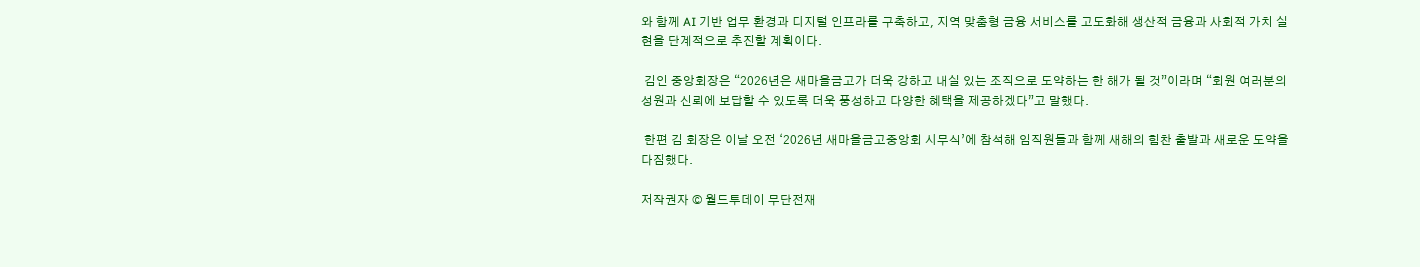와 함께 AI 기반 업무 환경과 디지털 인프라를 구축하고, 지역 맞춤형 금융 서비스를 고도화해 생산적 금융과 사회적 가치 실현을 단계적으로 추진할 계획이다.

 김인 중앙회장은 “2026년은 새마을금고가 더욱 강하고 내실 있는 조직으로 도약하는 한 해가 될 것”이라며 “회원 여러분의 성원과 신뢰에 보답할 수 있도록 더욱 풍성하고 다양한 혜택을 제공하겠다”고 말했다.

 한편 김 회장은 이날 오전 ‘2026년 새마을금고중앙회 시무식’에 참석해 임직원들과 함께 새해의 힘찬 출발과 새로운 도약을 다짐했다.

저작권자 © 월드투데이 무단전재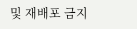및 재배포 금지